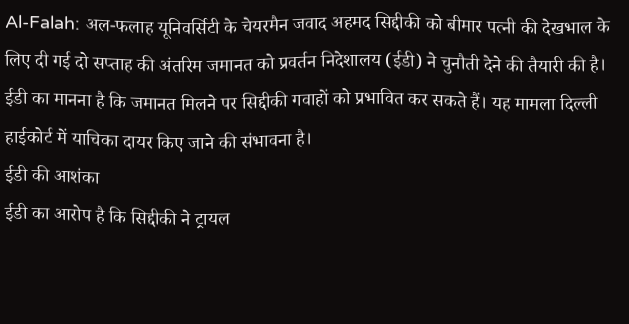Al-Falah: अल-फलाह यूनिवर्सिटी के चेयरमैन जवाद अहमद सिद्दीकी को बीमार पत्नी की देखभाल के लिए दी गई दो सप्ताह की अंतरिम जमानत को प्रवर्तन निदेशालय (ईडी) ने चुनौती देने की तैयारी की है। ईडी का मानना है कि जमानत मिलने पर सिद्दीकी गवाहों को प्रभावित कर सकते हैं। यह मामला दिल्ली हाईकोर्ट में याचिका दायर किए जाने की संभावना है।
ईडी की आशंका
ईडी का आरोप है कि सिद्दीकी ने ट्रायल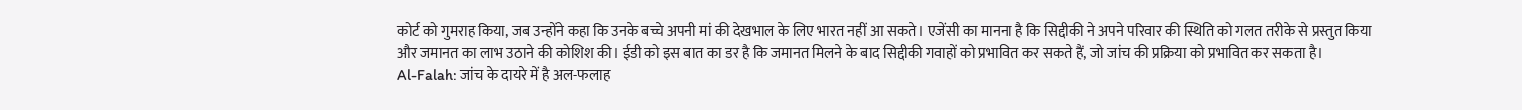कोर्ट को गुमराह किया, जब उन्होंने कहा कि उनके बच्चे अपनी मां की देखभाल के लिए भारत नहीं आ सकते। एजेंसी का मानना है कि सिद्दीकी ने अपने परिवार की स्थिति को गलत तरीके से प्रस्तुत किया और जमानत का लाभ उठाने की कोशिश की। ईडी को इस बात का डर है कि जमानत मिलने के बाद सिद्दीकी गवाहों को प्रभावित कर सकते हैं, जो जांच की प्रक्रिया को प्रभावित कर सकता है।
Al-Falah: जांच के दायरे में है अल-फलाह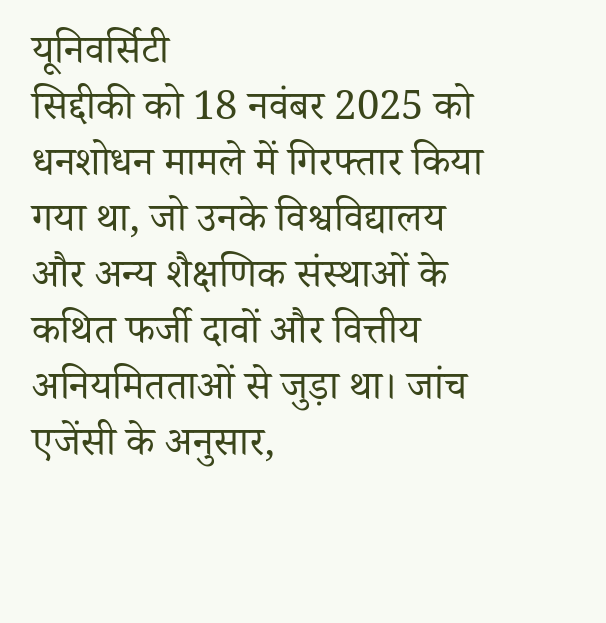यूनिवर्सिटी
सिद्दीकी को 18 नवंबर 2025 को धनशोधन मामले में गिरफ्तार किया गया था, जो उनके विश्वविद्यालय और अन्य शैक्षणिक संस्थाओं के कथित फर्जी दावों और वित्तीय अनियमितताओं से जुड़ा था। जांच एजेंसी के अनुसार,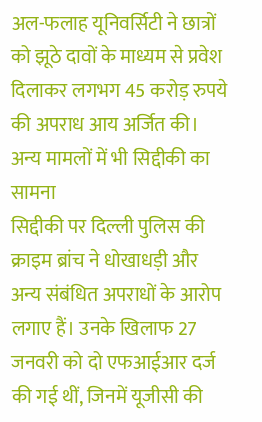अल-फलाह यूनिवर्सिटी ने छात्रों को झूठे दावों के माध्यम से प्रवेश दिलाकर लगभग 45 करोड़ रुपये की अपराध आय अर्जित की।
अन्य मामलों में भी सिद्दीकी का सामना
सिद्दीकी पर दिल्ली पुलिस की क्राइम ब्रांच ने धोखाधड़ी और अन्य संबंधित अपराधों के आरोप लगाए हैं। उनके खिलाफ 27 जनवरी को दो एफआईआर दर्ज की गई थीं, जिनमें यूजीसी की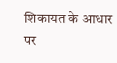शिकायत के आधार पर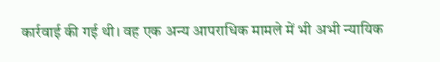कार्रवाई की गई थी। वह एक अन्य आपराधिक मामले में भी अभी न्यायिक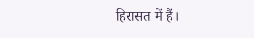हिरासत में हैं।